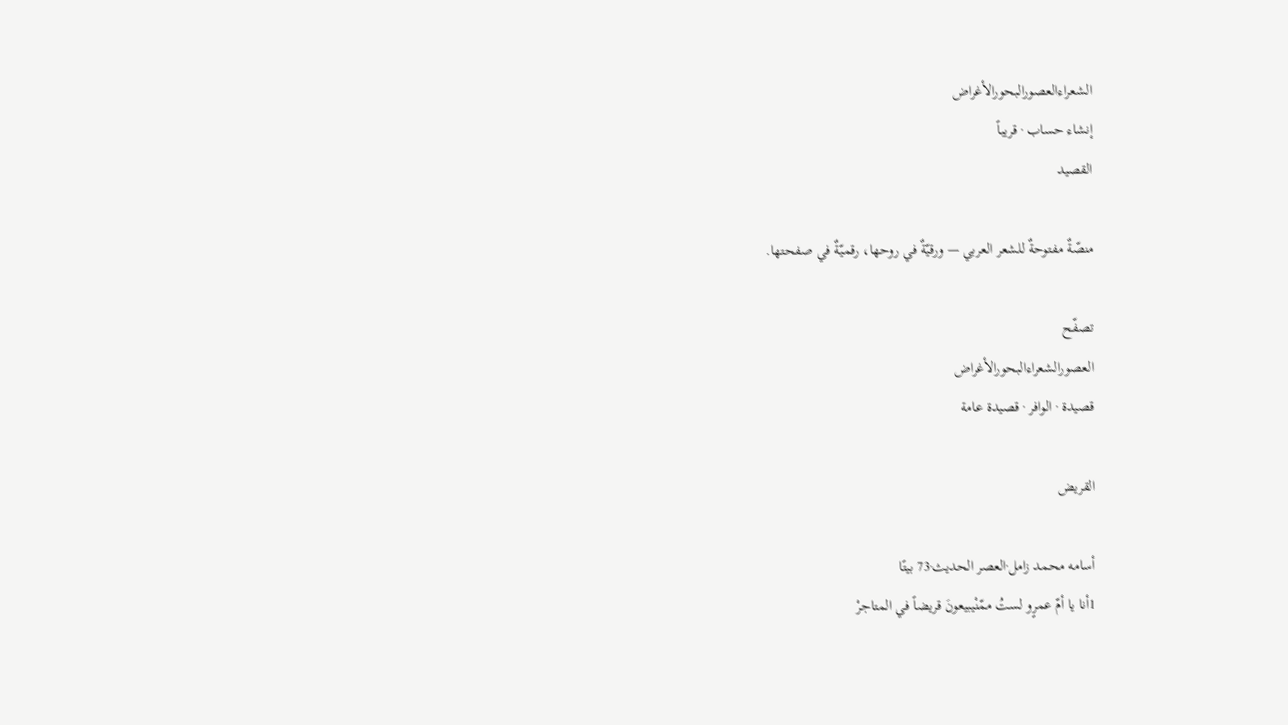الشعراءالعصورالبحورالأغراض
إنشاء حساب · قريباً
القصيد

منصّةٌ مفتوحةٌ للشعر العربي — ورقيّةٌ في روحها، رقميّةٌ في صفحتها.

تصفّح
العصورالشعراءالبحورالأغراض
قصيدة · الوافر · قصيدة عامة

القريض

أسامه محمد زامل·العصر الحديث·73 بيتًا
1أنا يا أمّ عمرٍو لستُ ممّنْيبيعونَ قريضاً في المتاجرْ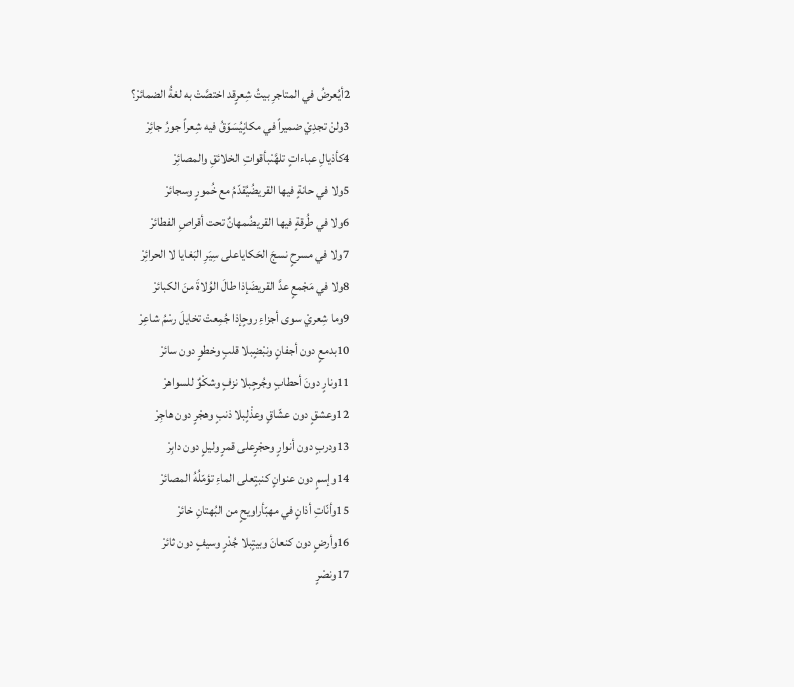2أيُعرضُ في المتاجرِ بيتُ شِعرٍقد اختصَّتْ به لغةُ الضمائرْ؟
3ولنْ تجدِيْ ضميراً في مكانٍيُسَوّقُ فيه شِعراً جورُ جائِرْ
4كأذيالِ عباءاتٍ تلهَّىْبأقواتِ الخلائقِ والمصائِرْ
5ولا في حانةٍ فيها القريضُيُقدّمُ مع خُمورٍ وسجائرْ
6ولا في طُرقةٍ فيها القريضُمهانٌ تحت أقراصِ الفطائرْ
7ولا في مسرحٍ نسجَ الحَكاياعلى سِيَرِ البَغايا لا الحرائِرْ
8ولا في مَجْمعٍ عدَّ القريضَإذا طالَ الوُلاةَ منَ الكبائرْ
9وما شِعريْ سوى أجزاءِ روحٍإذا جُمِعتْ تخايلَ رسْمُ شاعِرْ
10بدمعٍ دون أجفانٍ ونبْضٍبلا قلبٍ وخطوٍ دون سائرْ
11ونارٍ دونَ أحطابٍ وجُرحٍبلا نزفٍ وشكْوٌ للسواهرْ
12وعشقٍ دون عشّاقٍ وعذْلٍبلا ذنبٍ وهجْرٍ دون هاجِرْ
13ودربٍ دون أنوارٍ وحجْرٍعلى قمرٍ وليلٍ دون دابِرْ
14وإسمٍ دون عنوانٍ كنبتٍعلى الماءِ تؤمّلُهُ المصائرْ
15وأنّاتِ أذانٍ في مهبّأراويحٍ من البُهتانِ خائرْ
16وأرضٍ دون كنعانَ وبيتٍبلا جُدْرٍ وسيفٍ دون ثائرْ
17ونصْرٍ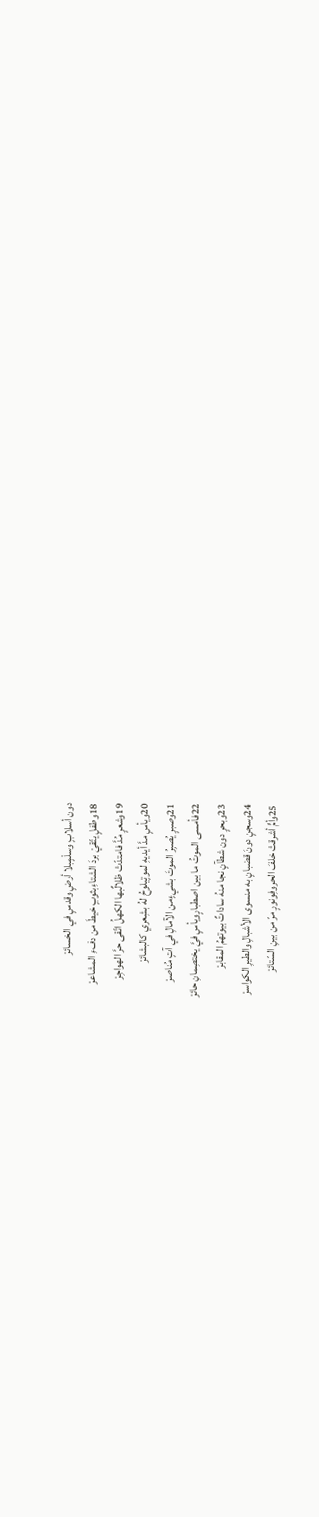دون أسلابٍ وسلْمٍبلا أرضٍ وقدسٍ في الخسائرْ
18وطفلٍ يتّقيْ بردَ الشتاءِبثوبٍ خيطَ من دفءِ المشاعرْ
19وشعرٍ مُدَّ فامتدّتْ ظلالٌبها الكهلُ اتّقى حرَّ الهواجِرْ
20ويأسٍ مدَّ أيديهِ لموتٍيلوحُ لهُ بشِعري كالبشائرْ
21وصبرٍ يُصبِرُ الموتَ بشيءٍمن الآمالِ في آتٍ مُناصرْ
22فأمسى الموتُ ما بين اصطبارٍويأسٍ فيَّ يختصِمانِ حائرْ
23وبحرٍ دون شطآنٍ نجا منهُ ساداتٌ بيوتهمُ المقابرْ
24وسجنٍ دونَ قضبانٍ به منسوى الأشبالِ والطيرِ الكواسرْ
25وأمٍّ أشرقتْ خلفَ الحروفِونورٍ مرّ من بينِ السّتائرْ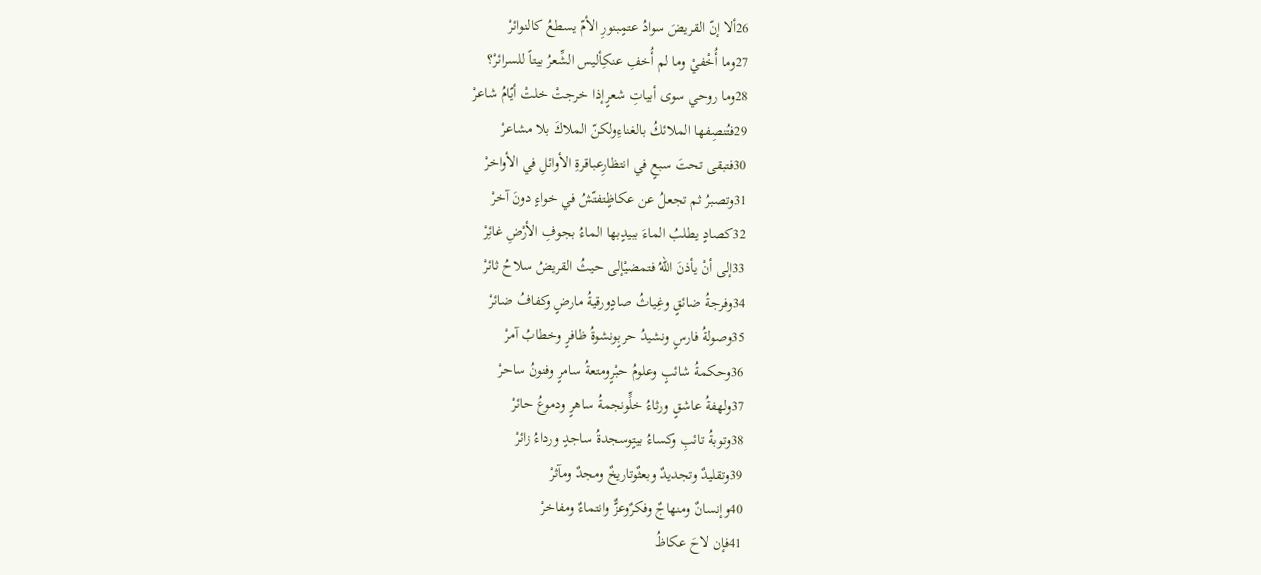26ألا إنّ القريضَ سوادُ عتمٍبنورِ الأمّ يسطعُ كالنوائرْ
27وما أُخْفيْ وما لم أُخفِ عنكِأليس الشِّعرُ بيتاً للسرائرْ؟
28وما روحي سوى أبياتِ شعرٍإذا خرجتْ خلتْ أيّامُ شاعرْ
29فتُنصِفها الملائكُ بالغناءِولكنّ الملاكَ بلا مشاعرْ
30فتبقى تحتَ سبعٍ في انتظارِعباقرةِ الأوائلِ في الأواخرْ
31وتصبرُ ثم تجعلُ عن عكاظٍتفتّشُ في خواءٍ دونَ آخرْ
32كصادٍ يطلبُ الماءَ ببيدٍبها الماءُ بجوفِ الأرْضِ غائِرْ
33إلى أنْ يأذنَ اللهُ فتمضيْإلى حيثُ القريضُ سلاحُ ثائرْ
34وفرجةُ ضائقٍ وغِياثُ صادٍورقيةُ مارضٍ وكفافُ ضائرْ
35وصولةُ فارسٍ ونشيدُ حربٍونشوةُ ظافرٍ وخطابُ آمرْ
36وحكمةُ شائبٍ وعلومُ حبْرٍومتعةُ سامرٍ وفنونُ ساحرْ
37ولهفةُ عاشقٍ ورثاءُ خلٍّونجمةُ ساهرٍ ودموعُ حائرْ
38وتوبةُ تائبِ وكساءُ بيتٍوسجدةُ ساجدٍ ورداءُ زائرْ
39وتقليدٌ وتجديدٌ وبعثٌوتاريخٌ ومجدٌ ومآثرْ
40وإنسانٌ ومنهاجٌ وفكرٌوعزٌّ وانتماءٌ ومفاخرْ
41فإن لاحَ عكاظُ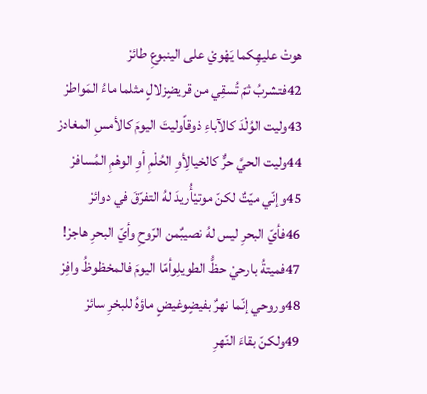هوتْ عليهِكما يَهْويْ على الينبوعِ طائرْ
42فتشربُ ثمّ تُسقِي من قريضٍزلالٍ مثلما ماءُ المَواطرْ
43وليت الوُلْدَ كالآباءِ ذوقاًوليتَ اليومَ كالأمسِ المغادرْ
44وليت الحيَّ حرٌّ كالخيالِأوِ الحُلْمِ أوِ الوهْمِ المُسافرْ
45وإنّي ميّتٌ لكنّ موتيْأُريدَ لهُ التفرّقَ في دوائرْ
46فأيّ البحرِ ليس لهُ نصيبٌمن الرّوحِ وأيّ البحرِ هاجرْ!
47فميتةُ بارحيْ حظُّ الطويلِوأمّا اليومَ فالمحْظوظُ وافِرْ
48وروحي إنّما نهرٌ بفيضٍوغيضٍ ماؤهُ للبحْرِ سائرْ
49ولكنّ بقاءَ النّهرِ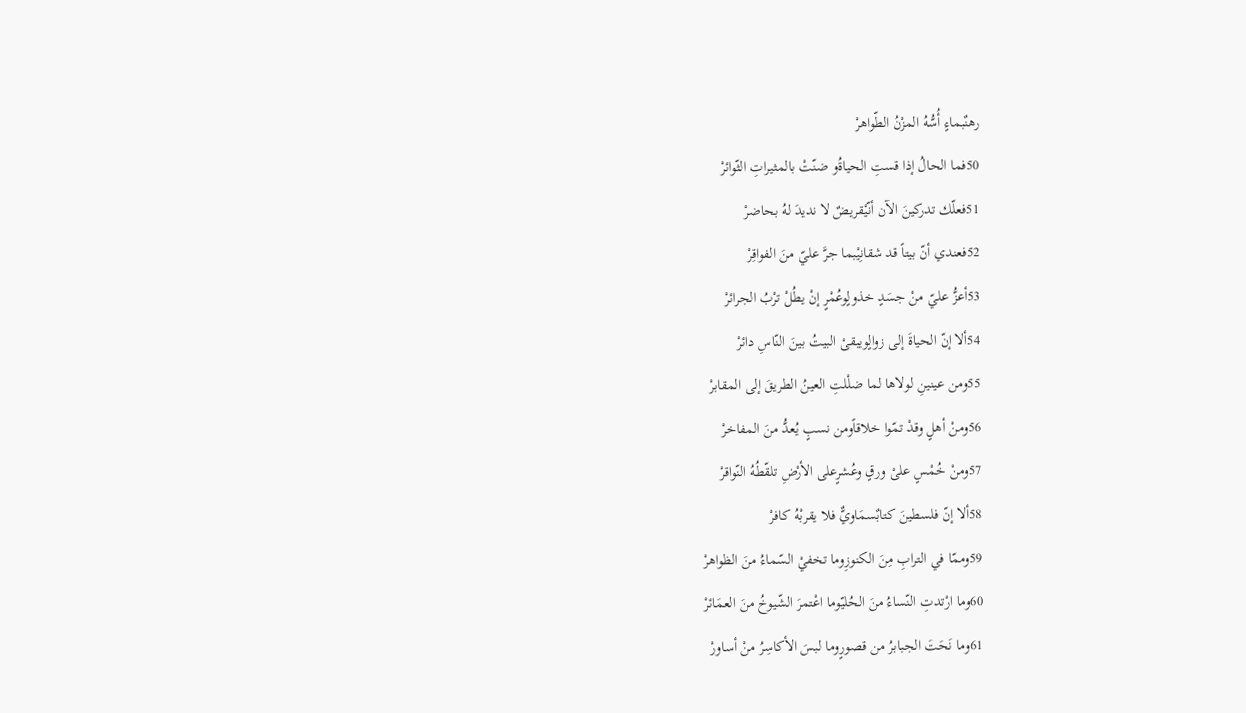رهنٌبماءٍ أُسُّهُ المزْنُ الطّواهرْ
50فما الحالُ إذا قستِ الحياةُو ضنّتْ بالمثيراتِ الثّوائرْ
51فعلّك تدركينَ الآن أنّيْقريضٌ لا نديدَ لهُ بحاضرْ
52فعندي أنّ بيتاً قد شقانِيْبما جرَّ عليّ منَ الفواقِرْ
53أعزُّ عليّ منْ جسَدٍ خذولٍوعُمْرٍ إنْ يطُلْ ترْبُ الجرائرْ
54ألا إنّ الحياةَ إلى زوالٍويبقىْ البيتُ بينَ النّاسِ دائرْ
55ومن عينينِ لولاها لما ضلْلتِ العينُ الطريقَ إلى المقابرْ
56ومنْ أهلٍ وقدْ تمّوا خلاقاًومن نسبٍ يُعدُّ منَ المفاخرْ
57ومنْ خُمْسٍ علىْ ورقٍ وعُشرٍعلى الأرْضِ تلقّطُهُ النّواقرْ
58ألا إنّ فلسطينَ كتابٌسمَاويٌّ فلا يقربْهُ كافرْ
59وممّا في الترابِ مِنَ الكنوزِوما تخفيْ السّماءُ منَ الظواهرْ
60وما ارْتدتِ النّساءُ منَ الحُليّوما اعْتمرَ الشّيوخُ منَ العمَائرْ
61وما نَحَتَ الجبابرُ من قصورٍوما لبسَ الأكاسِرُ منْ أساورْ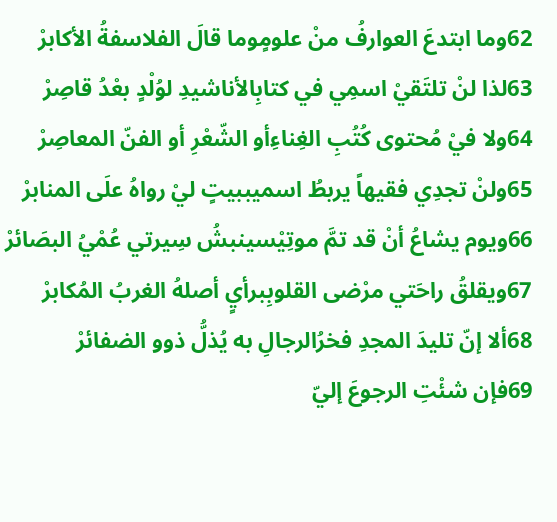62وما ابتدعَ العوارفُ منْ علومٍوما قالَ الفلاسفةُ الأكابرْ
63لذا لنْ تلتَقيْ اسمِي في كتابِالأناشيدِ لوُلْدٍ بعْدُ قاصِرْ
64ولا فيْ مُحتوى كُتُبِ الغِناءِأو الشّعْرِ أو الفنّ المعاصِرْ
65ولنْ تجدِي فقيهاً يربطُ اسميببيتٍ ليْ رواهُ علَى المنابرْ
66ويوم يشاعُ أنْ قد تمَّ موتِيْسينبشُ سِيرتي عُمْيُ البصَائرْ
67ويقلقُ راحَتي مرْضى القلوبِبرأيٍ أصلهُ الغربُ المُكابرْ
68ألا إنّ تليدَ المجدِ فخرُالرجالِ به يُذلُّ ذوو الضفائرْ
69فإن شئْتِ الرجوعَ إليّ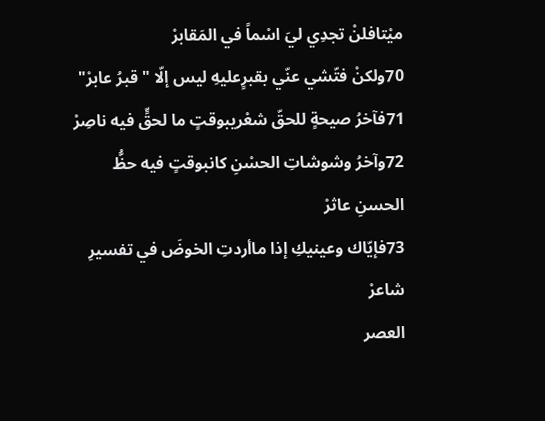ميْتافلنْ تجدِي ليَ اسْماً في المَقابرْ
70ولكنْ فتّشي عنّي بقبرٍعليهِ ليس إلّا " قبرُ عابرْ"
71فآخرُ صيحةٍ للحقّ شعْريبوقتٍ ما لحقٍّ فيه ناصِرْ
72وآخرُ وشوشاتِ الحسْنِ كانبوقتٍ فيه حظُّ الحسنِ عاثرْ
73فإيّاك وعينيكِ إذا ماأردتِ الخوضَ في تفسيرِ شاعرْ
العصر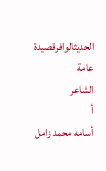الحديثالوافرقصيدة عامة
الشاعر
أ
أسامه محمد زامل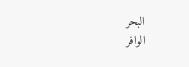البحر
الوافر